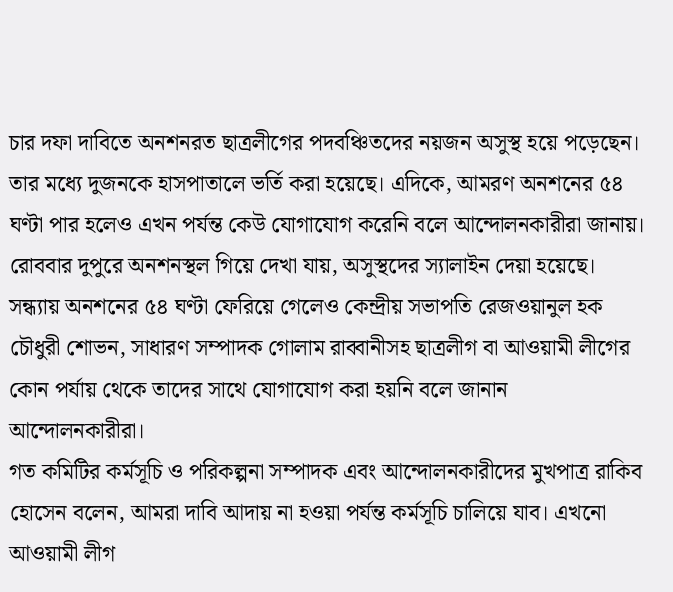চার দফা দাবিতে অনশনরত ছাত্রলীগের পদবঞ্চিতদের নয়জন অসুস্থ হয়ে পড়েছেন। তার মধ্যে দুজনকে হাসপাতালে ভর্তি করা হয়েছে। এদিকে, আমরণ অনশনের ৫৪ ঘণ্টা পার হলেও এখন পর্যন্ত কেউ যোগাযোগ করেনি বলে আন্দোলনকারীরা জানায়।
রোববার দুপুরে অনশনস্থল গিয়ে দেখা যায়, অসুস্থদের স্যালাইন দেয়া হয়েছে। সন্ধ্যায় অনশনের ৫৪ ঘণ্টা ফেরিয়ে গেলেও কেন্দ্রীয় সভাপতি রেজওয়ানুল হক চৌধুরী শোভন, সাধারণ সম্পাদক গোলাম রাব্বানীসহ ছাত্রলীগ বা আওয়ামী লীগের কোন পর্যায় থেকে তাদের সাথে যোগাযোগ করা হয়নি বলে জানান আন্দোলনকারীরা।
গত কমিটির কর্মসূচি ও পরিকল্পনা সম্পাদক এবং আন্দোলনকারীদের মুখপাত্র রাকিব হোসেন বলেন, আমরা দাবি আদায় না হওয়া পর্যন্ত কর্মসূচি চালিয়ে যাব। এখনো আওয়ামী লীগ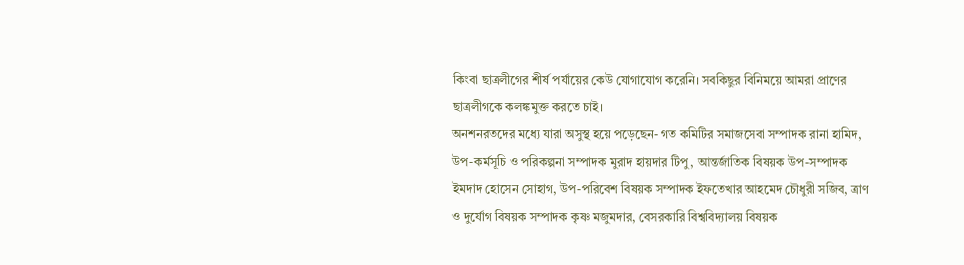কিংবা ছাত্রলীগের শীর্ষ পর্যায়ের কেউ যোগাযোগ করেনি। সবকিছুর বিনিময়ে আমরা প্রাণের ছাত্রলীগকে কলঙ্কমুক্ত করতে চাই।
অনশনরতদের মধ্যে যারা অসুস্থ হয়ে পড়েছেন- গত কমিটির সমাজসেবা সম্পাদক রানা হামিদ, উপ-কর্মসূচি ও পরিকল্পনা সম্পাদক মুরাদ হায়দার টিপু, আন্তর্জাতিক বিষয়ক উপ-সম্পাদক ইমদাদ হোসেন সোহাগ, উপ-পরিবেশ বিষয়ক সম্পাদক ইফতেখার আহমেদ চৌধুরী সজিব, ত্রাণ ও দুর্যোগ বিষয়ক সম্পাদক কৃষ্ণ মজুমদার, বেসরকারি বিশ্ববিদ্যালয় বিষয়ক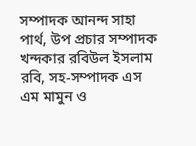সম্পাদক আনন্দ সাহা পার্থ, উপ প্রচার সম্পাদক খন্দকার রবিউল ইসলাম রবি, সহ-সম্পাদক এস এম মামুন ও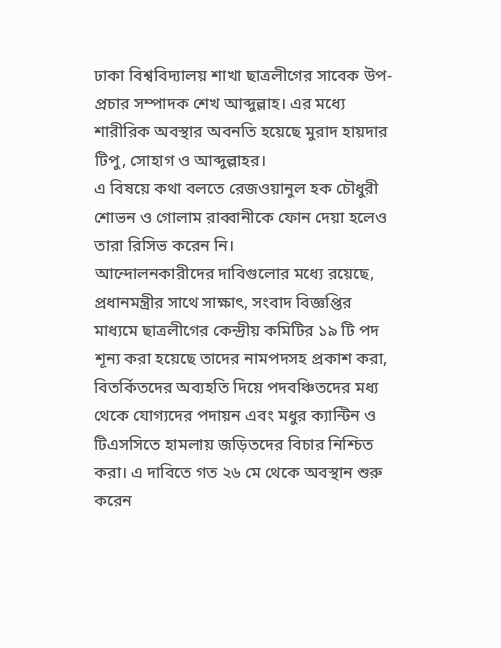ঢাকা বিশ্ববিদ্যালয় শাখা ছাত্রলীগের সাবেক উপ-প্রচার সম্পাদক শেখ আব্দুল্লাহ। এর মধ্যে শারীরিক অবস্থার অবনতি হয়েছে মুরাদ হায়দার টিপু, সোহাগ ও আব্দুল্লাহর।
এ বিষয়ে কথা বলতে রেজওয়ানুল হক চৌধুরী শোভন ও গোলাম রাব্বানীকে ফোন দেয়া হলেও তারা রিসিভ করেন নি।
আন্দোলনকারীদের দাবিগুলোর মধ্যে রয়েছে, প্রধানমন্ত্রীর সাথে সাক্ষাৎ, সংবাদ বিজ্ঞপ্তির মাধ্যমে ছাত্রলীগের কেন্দ্রীয় কমিটির ১৯ টি পদ শূন্য করা হয়েছে তাদের নামপদসহ প্রকাশ করা, বিতর্কিতদের অব্যহতি দিয়ে পদবঞ্চিতদের মধ্য থেকে যোগ্যদের পদায়ন এবং মধুর ক্যান্টিন ও টিএসসিতে হামলায় জড়িতদের বিচার নিশ্চিত করা। এ দাবিতে গত ২৬ মে থেকে অবস্থান শুরু করেন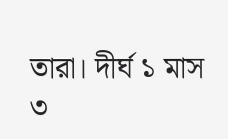তারা। দীর্ঘ ১ মাস ৩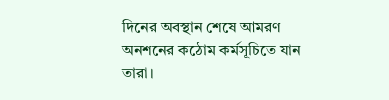দিনের অবস্থান শেষে আমরণ অনশনের কঠোম কর্মসূচিতে যান তারা।